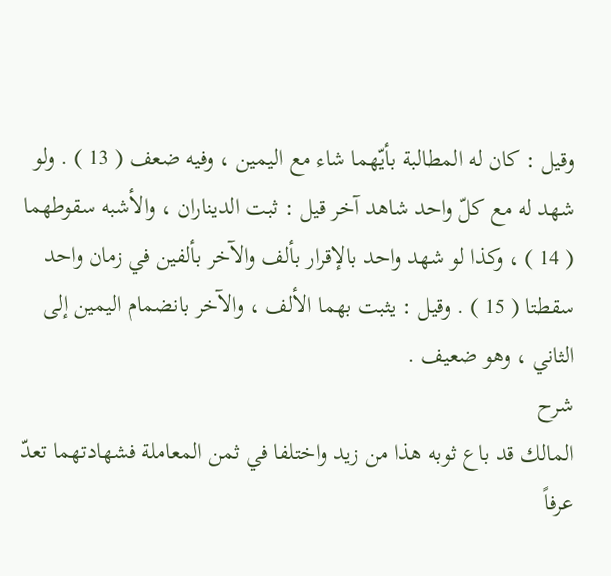وقيل : كان له المطالبة بأيّهما شاء مع اليمين ، وفيه ضعف ( 13 ) . ولو شهد له مع كلّ واحد شاهد آخر قيل : ثبت الديناران ، والأشبه سقوطهما ( 14 ) ، وكذا لو شهد واحد بالإقرار بألف والآخر بألفين في زمان واحد سقطتا ( 15 ) . وقيل : يثبت بهما الألف ، والآخر بانضمام اليمين إلى الثاني ، وهو ضعيف .
شرح
المالك قد باع ثوبه هذا من زيد واختلفا في ثمن المعاملة فشهادتهما تعدّ عرفاً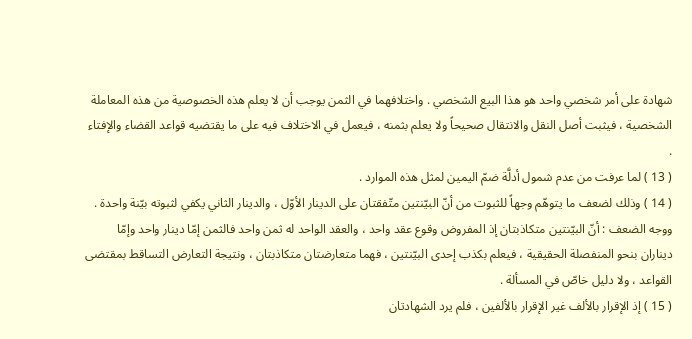شهادة على أمر شخصي واحد هو هذا البيع الشخصي . واختلافهما في الثمن يوجب أن لا يعلم هذه الخصوصية من هذه المعاملة الشخصية ، فيثبت أصل النقل والانتقال صحيحاً ولا يعلم بثمنه ، فيعمل في الاختلاف فيه على ما يقتضيه قواعد القضاء والإفتاء .
( 13 ) لما عرفت من عدم شمول أدلَّة ضمّ اليمين لمثل هذه الموارد .
( 14 ) وذلك لضعف ما يتوهّم وجهاً للثبوت من أنّ البيّنتين متّفقتان على الدينار الأوّل ، والدينار الثاني يكفي لثبوته بيّنة واحدة .
ووجه الضعف : أنّ البيّنتين متكاذبتان إذ المفروض وقوع عقد واحد ، والعقد الواحد له ثمن واحد فالثمن إمّا دينار واحد وإمّا ديناران بنحو المنفصلة الحقيقية ، فيعلم بكذب إحدى البيّنتين ، فهما متعارضتان متكاذبتان ، ونتيجة التعارض التساقط بمقتضى القواعد ، ولا دليل خاصّ في المسألة .
( 15 ) إذ الإقرار بالألف غير الإقرار بالألفين ، فلم يرد الشهادتان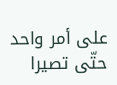على أمر واحد حتّى تصيرا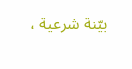بيّنة شرعية ،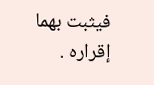فيثبت بهما إقراره .